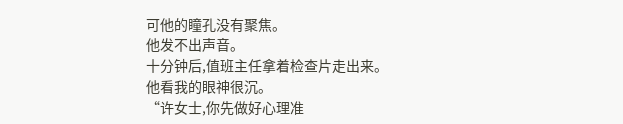可他的瞳孔没有聚焦。
他发不出声音。
十分钟后,值班主任拿着检查片走出来。
他看我的眼神很沉。
“许女士,你先做好心理准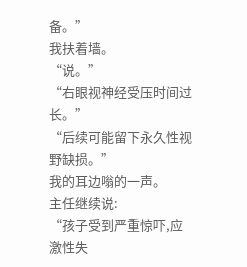备。”
我扶着墙。
“说。”
“右眼视神经受压时间过长。”
“后续可能留下永久性视野缺损。”
我的耳边嗡的一声。
主任继续说:
“孩子受到严重惊吓,应激性失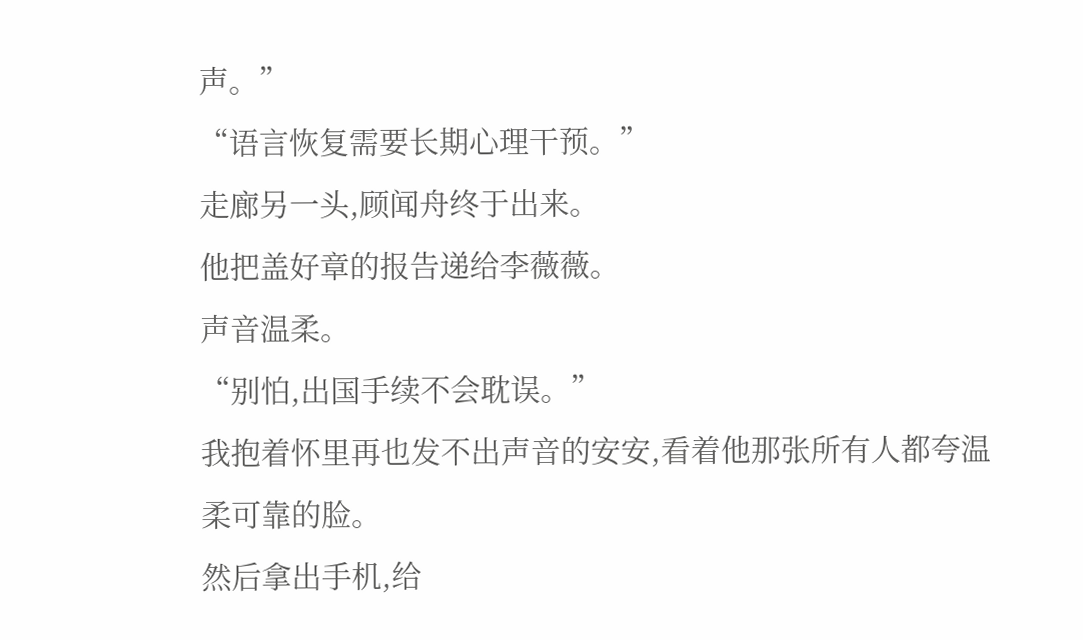声。”
“语言恢复需要长期心理干预。”
走廊另一头,顾闻舟终于出来。
他把盖好章的报告递给李薇薇。
声音温柔。
“别怕,出国手续不会耽误。”
我抱着怀里再也发不出声音的安安,看着他那张所有人都夸温柔可靠的脸。
然后拿出手机,给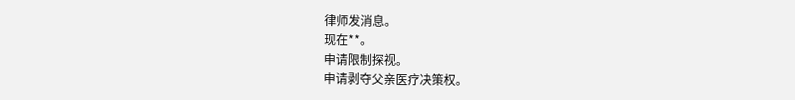律师发消息。
现在**。
申请限制探视。
申请剥夺父亲医疗决策权。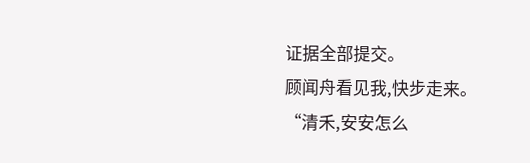证据全部提交。
顾闻舟看见我,快步走来。
“清禾,安安怎么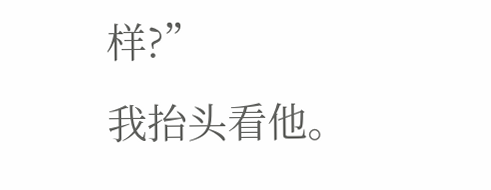样?”
我抬头看他。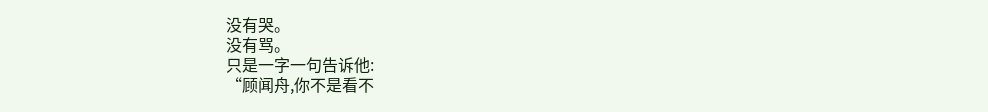没有哭。
没有骂。
只是一字一句告诉他:
“顾闻舟,你不是看不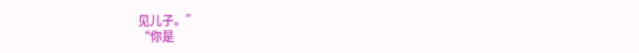见儿子。”
“你是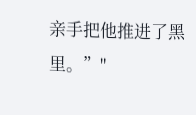亲手把他推进了黑里。”"